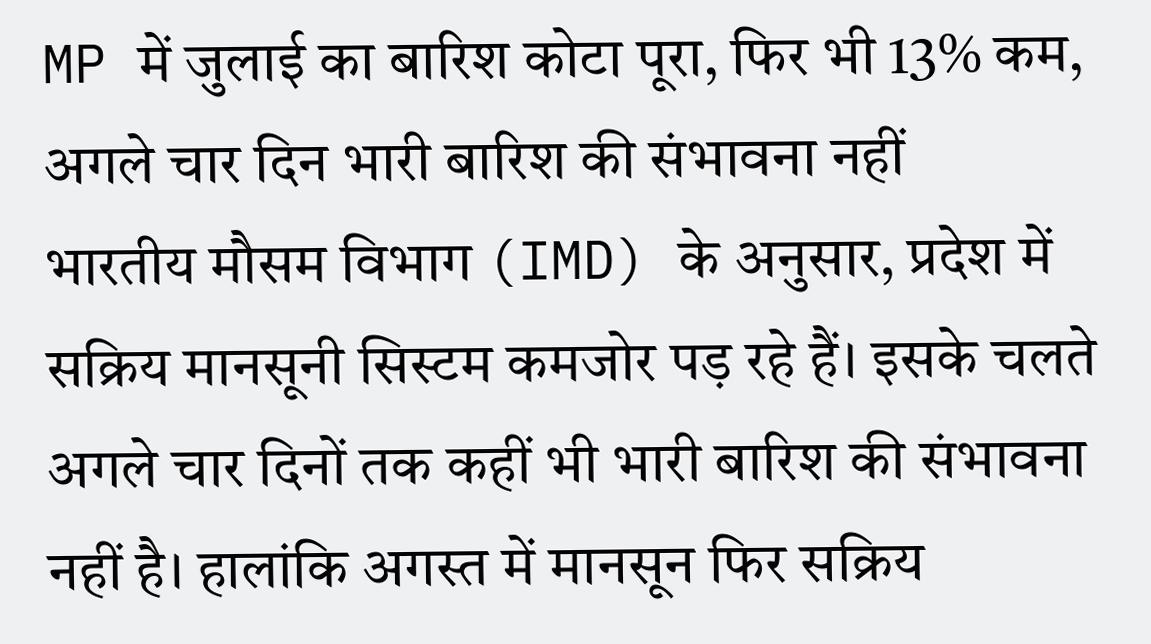MP में जुलाई का बारिश कोटा पूरा, फिर भी 13% कम, अगले चार दिन भारी बारिश की संभावना नहीं
भारतीय मौसम विभाग (IMD) के अनुसार, प्रदेश में सक्रिय मानसूनी सिस्टम कमजोर पड़ रहे हैं। इसके चलते अगले चार दिनों तक कहीं भी भारी बारिश की संभावना नहीं है। हालांकि अगस्त में मानसून फिर सक्रिय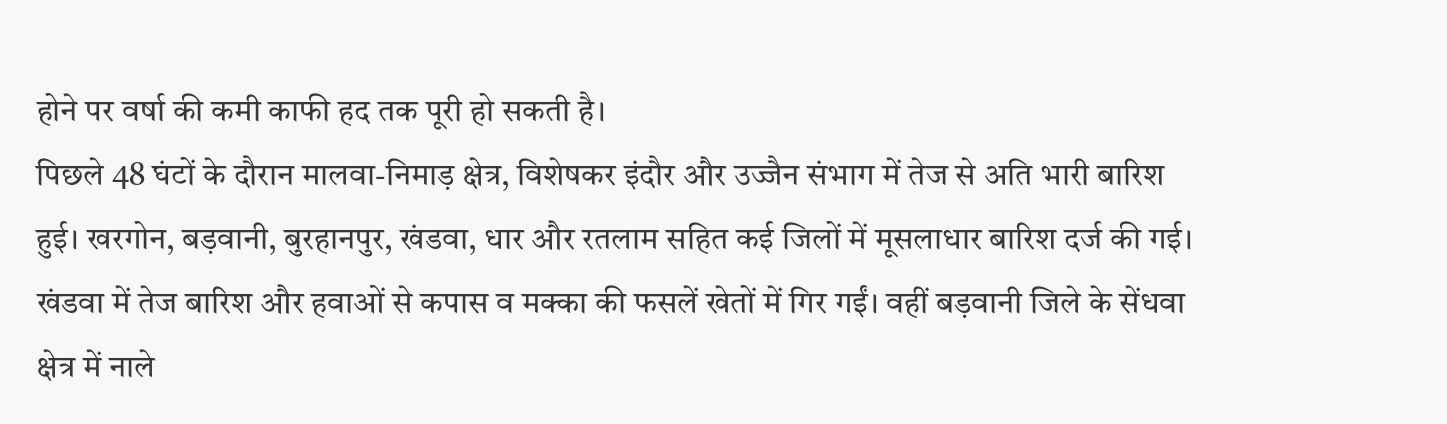होने पर वर्षा की कमी काफी हद तक पूरी हो सकती है।
पिछले 48 घंटों के दौरान मालवा-निमाड़ क्षेत्र, विशेषकर इंदौर और उज्जैन संभाग में तेज से अति भारी बारिश हुई। खरगोन, बड़वानी, बुरहानपुर, खंडवा, धार और रतलाम सहित कई जिलों में मूसलाधार बारिश दर्ज की गई।
खंडवा में तेज बारिश और हवाओं से कपास व मक्का की फसलें खेतों में गिर गईं। वहीं बड़वानी जिले के सेंधवा क्षेत्र में नाले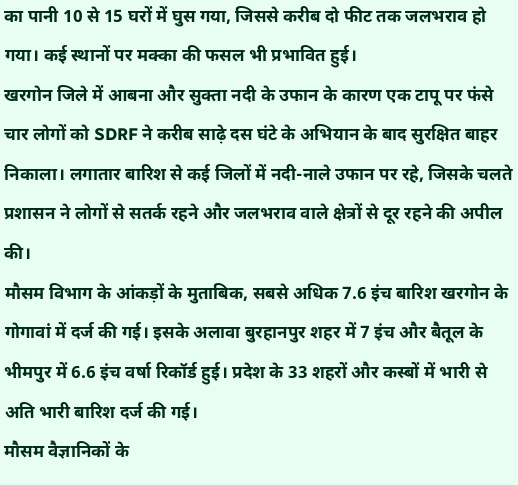का पानी 10 से 15 घरों में घुस गया, जिससे करीब दो फीट तक जलभराव हो गया। कई स्थानों पर मक्का की फसल भी प्रभावित हुई।
खरगोन जिले में आबना और सुक्ता नदी के उफान के कारण एक टापू पर फंसे चार लोगों को SDRF ने करीब साढ़े दस घंटे के अभियान के बाद सुरक्षित बाहर निकाला। लगातार बारिश से कई जिलों में नदी-नाले उफान पर रहे, जिसके चलते प्रशासन ने लोगों से सतर्क रहने और जलभराव वाले क्षेत्रों से दूर रहने की अपील की।
मौसम विभाग के आंकड़ों के मुताबिक, सबसे अधिक 7.6 इंच बारिश खरगोन के गोगावां में दर्ज की गई। इसके अलावा बुरहानपुर शहर में 7 इंच और बैतूल के भीमपुर में 6.6 इंच वर्षा रिकॉर्ड हुई। प्रदेश के 33 शहरों और कस्बों में भारी से अति भारी बारिश दर्ज की गई।
मौसम वैज्ञानिकों के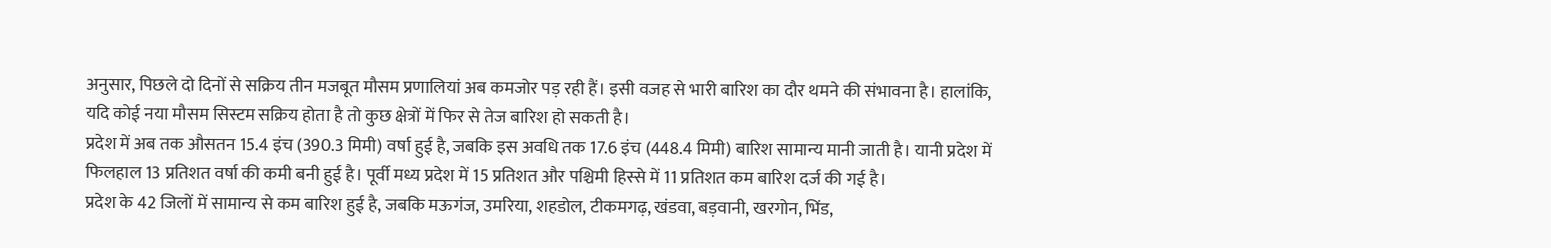अनुसार, पिछले दो दिनों से सक्रिय तीन मजबूत मौसम प्रणालियां अब कमजोर पड़ रही हैं। इसी वजह से भारी बारिश का दौर थमने की संभावना है। हालांकि, यदि कोई नया मौसम सिस्टम सक्रिय होता है तो कुछ क्षेत्रों में फिर से तेज बारिश हो सकती है।
प्रदेश में अब तक औसतन 15.4 इंच (390.3 मिमी) वर्षा हुई है, जबकि इस अवधि तक 17.6 इंच (448.4 मिमी) बारिश सामान्य मानी जाती है। यानी प्रदेश में फिलहाल 13 प्रतिशत वर्षा की कमी बनी हुई है। पूर्वी मध्य प्रदेश में 15 प्रतिशत और पश्चिमी हिस्से में 11 प्रतिशत कम बारिश दर्ज की गई है।
प्रदेश के 42 जिलों में सामान्य से कम बारिश हुई है, जबकि मऊगंज, उमरिया, शहडोल, टीकमगढ़, खंडवा, बड़वानी, खरगोन, भिंड,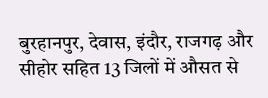बुरहानपुर, देवास, इंदौर, राजगढ़ और सीहोर सहित 13 जिलों में औसत से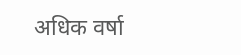अधिक वर्षा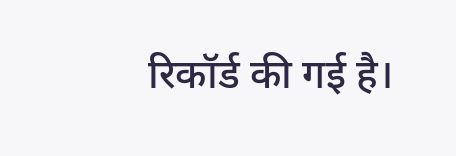रिकॉर्ड की गई है।